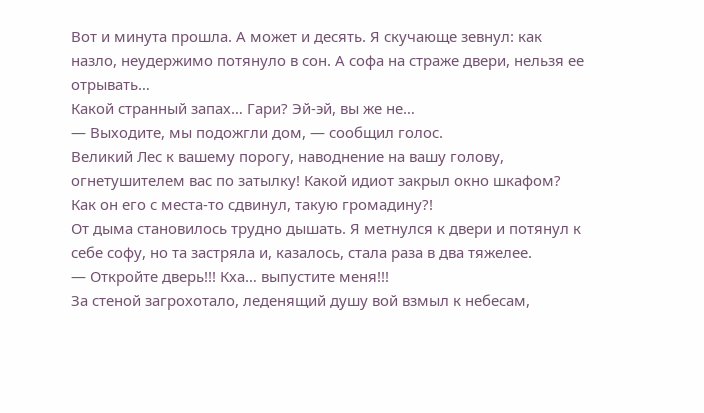Вот и минута прошла. А может и десять. Я скучающе зевнул: как назло, неудержимо потянуло в сон. А софа на страже двери, нельзя ее отрывать…
Какой странный запах… Гари? Эй-эй, вы же не…
— Выходите, мы подожгли дом, — сообщил голос.
Великий Лес к вашему порогу, наводнение на вашу голову, огнетушителем вас по затылку! Какой идиот закрыл окно шкафом? Как он его с места-то сдвинул, такую громадину?!
От дыма становилось трудно дышать. Я метнулся к двери и потянул к себе софу, но та застряла и, казалось, стала раза в два тяжелее.
— Откройте дверь!!! Кха… выпустите меня!!!
За стеной загрохотало, леденящий душу вой взмыл к небесам,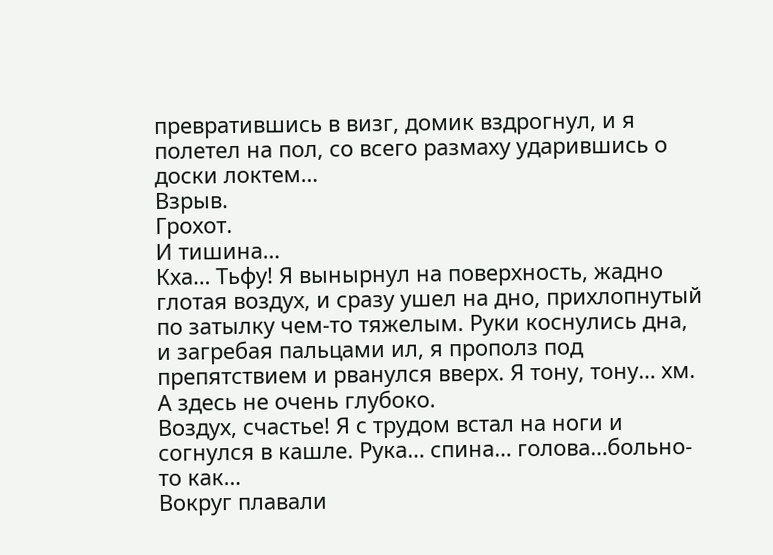превратившись в визг, домик вздрогнул, и я полетел на пол, со всего размаху ударившись о доски локтем…
Взрыв.
Грохот.
И тишина…
Кха… Тьфу! Я вынырнул на поверхность, жадно глотая воздух, и сразу ушел на дно, прихлопнутый по затылку чем-то тяжелым. Руки коснулись дна, и загребая пальцами ил, я прополз под препятствием и рванулся вверх. Я тону, тону… хм. А здесь не очень глубоко.
Воздух, счастье! Я с трудом встал на ноги и согнулся в кашле. Рука… спина… голова…больно-то как…
Вокруг плавали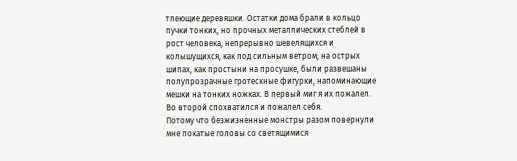тлеющие деревяшки. Остатки дома брали в кольцо пучки тонких, но прочных металлических стеблей в рост человека, непрерывно шевелящихся и колышущихся, как под сильным ветром; на острых шипах, как простыни на просушке, были развешаны полупрозрачные гротескные фигурки, напоминающие мешки на тонких ножках. В первый миг я их пожалел. Во второй спохватился и пожалел себя.
Потому что безжизненные монстры разом повернули мне покатые головы со светящимися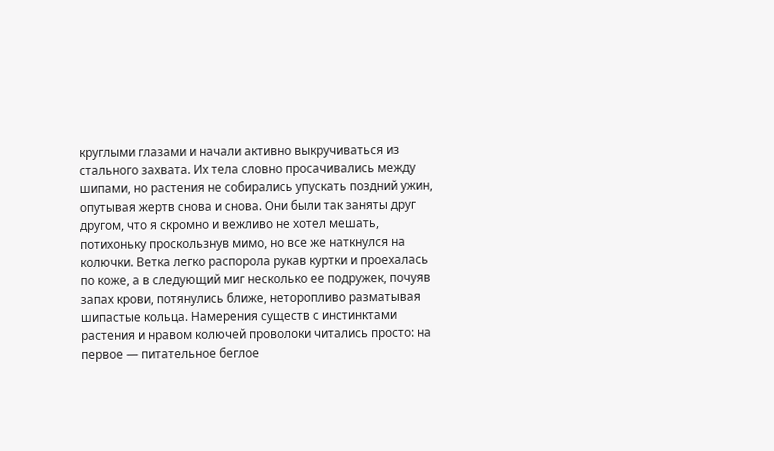круглыми глазами и начали активно выкручиваться из стального захвата. Их тела словно просачивались между шипами, но растения не собирались упускать поздний ужин, опутывая жертв снова и снова. Они были так заняты друг другом, что я скромно и вежливо не хотел мешать, потихоньку проскользнув мимо, но все же наткнулся на колючки. Ветка легко распорола рукав куртки и проехалась по коже, а в следующий миг несколько ее подружек, почуяв запах крови, потянулись ближе, неторопливо разматывая шипастые кольца. Намерения существ с инстинктами растения и нравом колючей проволоки читались просто: на первое — питательное беглое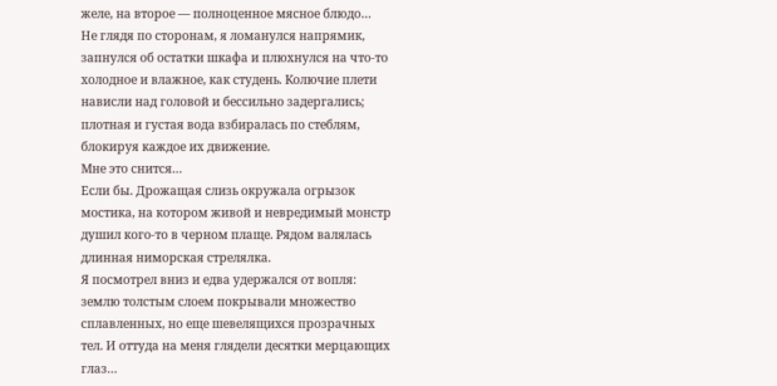желе, на второе — полноценное мясное блюдо…
Не глядя по сторонам, я ломанулся напрямик, запнулся об остатки шкафа и плюхнулся на что-то холодное и влажное, как студень. Колючие плети нависли над головой и бессильно задергались; плотная и густая вода взбиралась по стеблям, блокируя каждое их движение.
Мне это снится…
Если бы. Дрожащая слизь окружала огрызок мостика, на котором живой и невредимый монстр душил кого-то в черном плаще. Рядом валялась длинная ниморская стрелялка.
Я посмотрел вниз и едва удержался от вопля: землю толстым слоем покрывали множество сплавленных, но еще шевелящихся прозрачных тел. И оттуда на меня глядели десятки мерцающих глаз…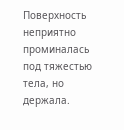Поверхность неприятно проминалась под тяжестью тела, но держала.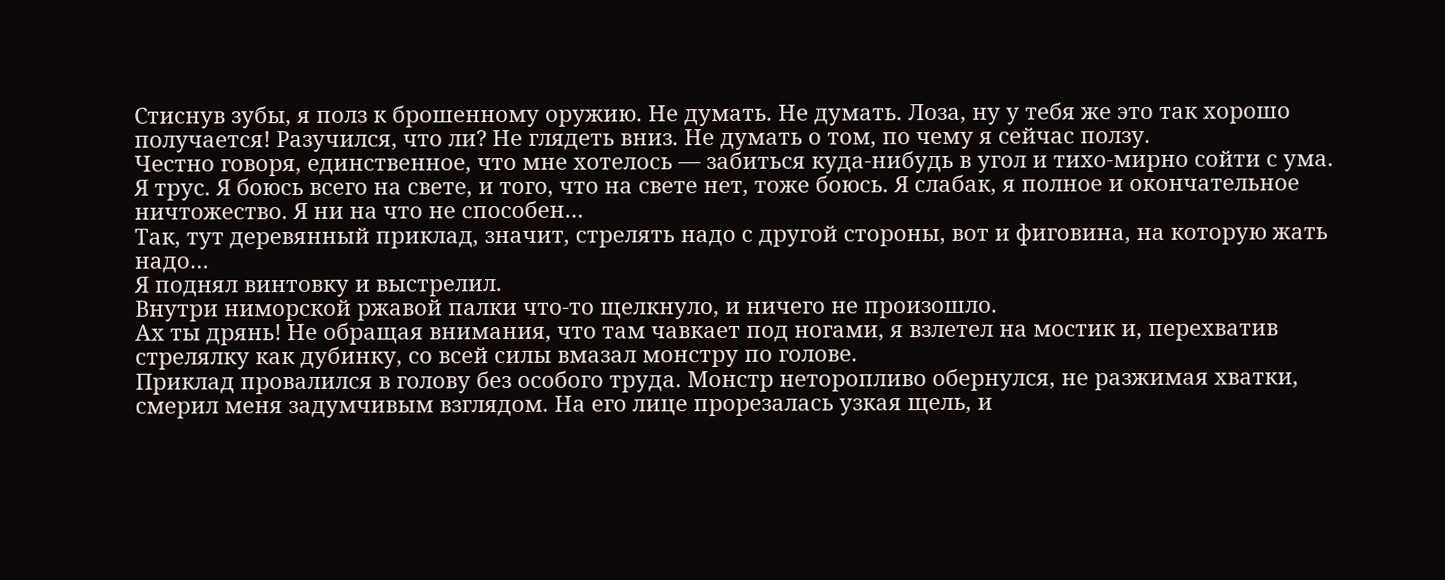Стиснув зубы, я полз к брошенному оружию. Не думать. Не думать. Лоза, ну у тебя же это так хорошо получается! Разучился, что ли? Не глядеть вниз. Не думать о том, по чему я сейчас ползу.
Честно говоря, единственное, что мне хотелось — забиться куда-нибудь в угол и тихо-мирно сойти с ума. Я трус. Я боюсь всего на свете, и того, что на свете нет, тоже боюсь. Я слабак, я полное и окончательное ничтожество. Я ни на что не способен…
Так, тут деревянный приклад, значит, стрелять надо с другой стороны, вот и фиговина, на которую жать надо…
Я поднял винтовку и выстрелил.
Внутри ниморской ржавой палки что-то щелкнуло, и ничего не произошло.
Ах ты дрянь! Не обращая внимания, что там чавкает под ногами, я взлетел на мостик и, перехватив стрелялку как дубинку, со всей силы вмазал монстру по голове.
Приклад провалился в голову без особого труда. Монстр неторопливо обернулся, не разжимая хватки, смерил меня задумчивым взглядом. На его лице прорезалась узкая щель, и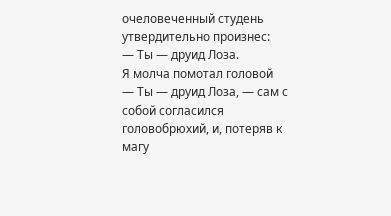очеловеченный студень утвердительно произнес:
— Ты — друид Лоза.
Я молча помотал головой
— Ты — друид Лоза, — сам с собой согласился головобрюхий, и, потеряв к магу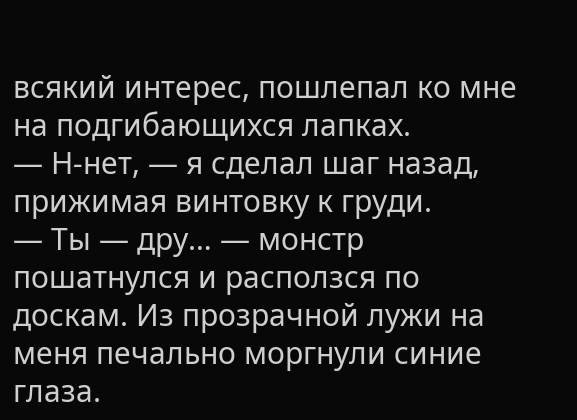всякий интерес, пошлепал ко мне на подгибающихся лапках.
— Н-нет, — я сделал шаг назад, прижимая винтовку к груди.
— Ты — дру… — монстр пошатнулся и расползся по доскам. Из прозрачной лужи на меня печально моргнули синие глаза.